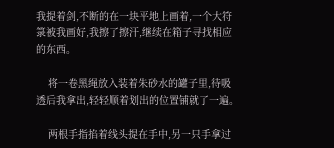我提着剑,不断的在一块平地上画着,一个大符箓被我画好,我擦了擦汗,继续在箱子寻找相应的东西。

    将一卷黑绳放入装着朱砂水的罐子里,待吸透后我拿出,轻轻顺着划出的位置铺就了一遍。

    两根手指掐着线头提在手中,另一只手拿过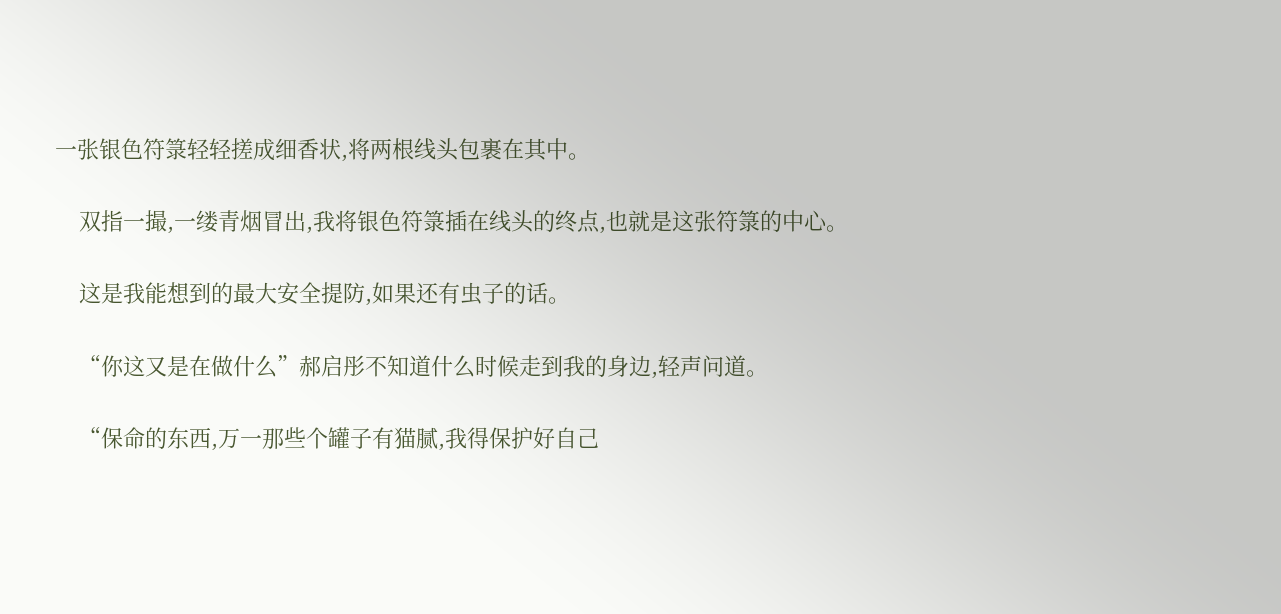一张银色符箓轻轻搓成细香状,将两根线头包裹在其中。

    双指一撮,一缕青烟冒出,我将银色符箓插在线头的终点,也就是这张符箓的中心。

    这是我能想到的最大安全提防,如果还有虫子的话。

    “你这又是在做什么”郝启彤不知道什么时候走到我的身边,轻声问道。

    “保命的东西,万一那些个罐子有猫腻,我得保护好自己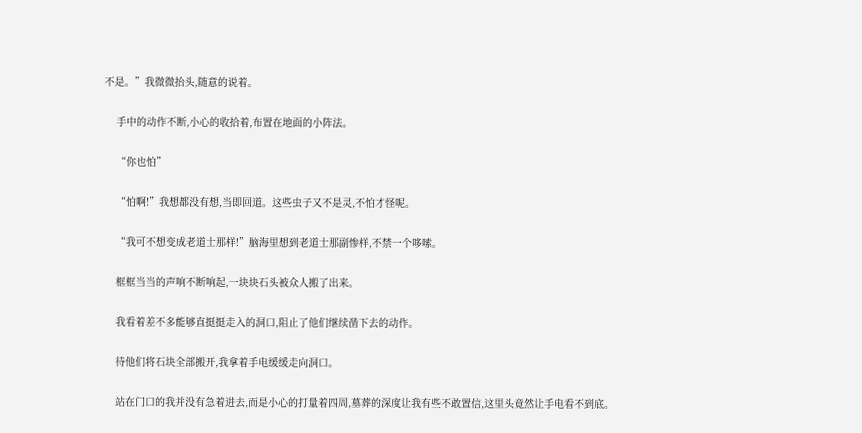不是。”我微微抬头,随意的说着。

    手中的动作不断,小心的收拾着,布置在地面的小阵法。

    “你也怕”

    “怕啊!”我想都没有想,当即回道。这些虫子又不是灵,不怕才怪呢。

    “我可不想变成老道士那样!”脑海里想到老道士那副惨样,不禁一个哆嗦。

    框框当当的声响不断响起,一块块石头被众人搬了出来。

    我看着差不多能够直挺挺走入的洞口,阻止了他们继续凿下去的动作。

    待他们将石块全部搬开,我拿着手电缓缓走向洞口。

    站在门口的我并没有急着进去,而是小心的打量着四周,墓葬的深度让我有些不敢置信,这里头竟然让手电看不到底。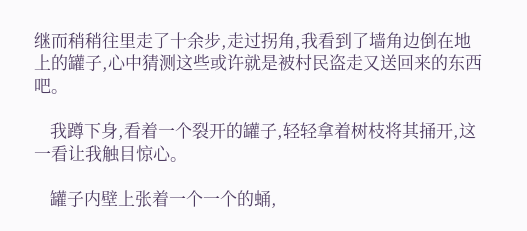继而稍稍往里走了十余步,走过拐角,我看到了墙角边倒在地上的罐子,心中猜测这些或许就是被村民盗走又送回来的东西吧。

    我蹲下身,看着一个裂开的罐子,轻轻拿着树枝将其捅开,这一看让我触目惊心。

    罐子内壁上张着一个一个的蛹,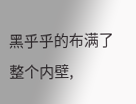黑乎乎的布满了整个内壁,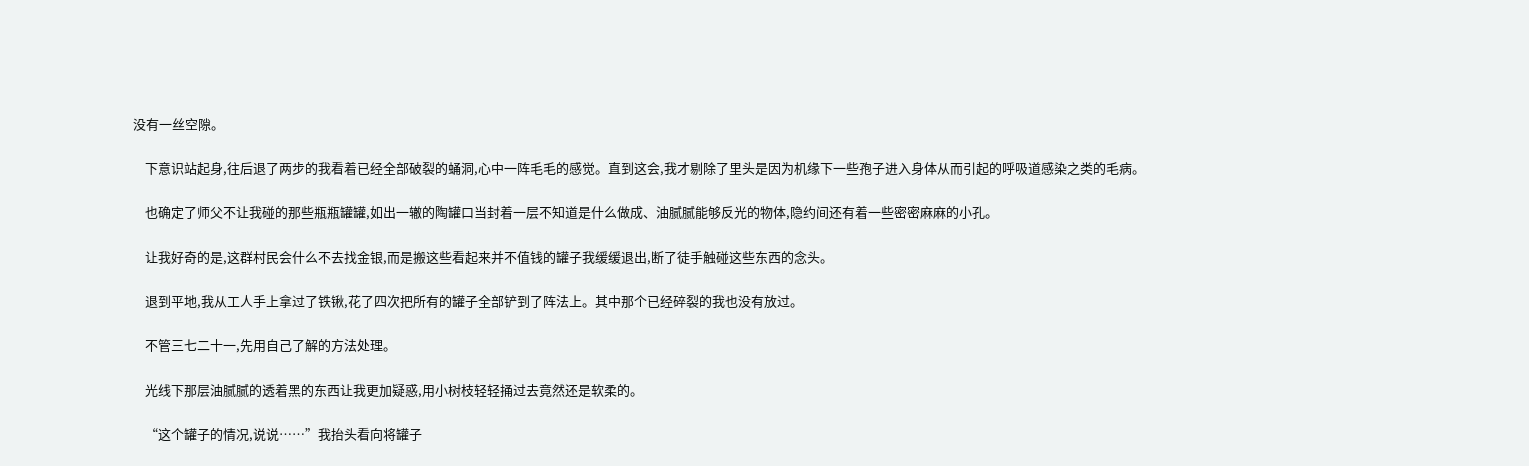没有一丝空隙。

    下意识站起身,往后退了两步的我看着已经全部破裂的蛹洞,心中一阵毛毛的感觉。直到这会,我才剔除了里头是因为机缘下一些孢子进入身体从而引起的呼吸道感染之类的毛病。

    也确定了师父不让我碰的那些瓶瓶罐罐,如出一辙的陶罐口当封着一层不知道是什么做成、油腻腻能够反光的物体,隐约间还有着一些密密麻麻的小孔。

    让我好奇的是,这群村民会什么不去找金银,而是搬这些看起来并不值钱的罐子我缓缓退出,断了徒手触碰这些东西的念头。

    退到平地,我从工人手上拿过了铁锹,花了四次把所有的罐子全部铲到了阵法上。其中那个已经碎裂的我也没有放过。

    不管三七二十一,先用自己了解的方法处理。

    光线下那层油腻腻的透着黑的东西让我更加疑惑,用小树枝轻轻捅过去竟然还是软柔的。

    “这个罐子的情况,说说……”我抬头看向将罐子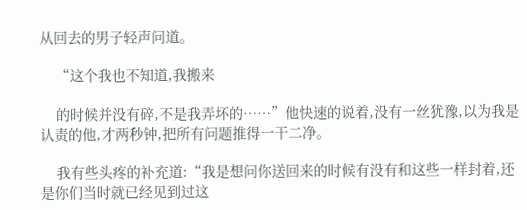从回去的男子轻声问道。

    “这个我也不知道,我搬来

    的时候并没有碎,不是我弄坏的……”他快速的说着,没有一丝犹豫,以为我是认责的他,才两秒钟,把所有问题推得一干二净。

    我有些头疼的补充道:“我是想问你送回来的时候有没有和这些一样封着,还是你们当时就已经见到过这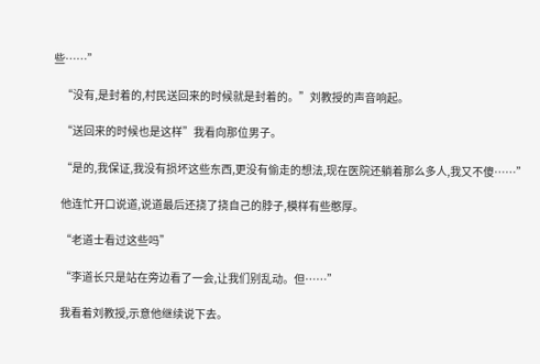些……”

    “没有,是封着的,村民送回来的时候就是封着的。”刘教授的声音响起。

    “送回来的时候也是这样”我看向那位男子。

    “是的,我保证,我没有损坏这些东西,更没有偷走的想法,现在医院还躺着那么多人,我又不傻……”

    他连忙开口说道,说道最后还挠了挠自己的脖子,模样有些憨厚。

    “老道士看过这些吗”

    “李道长只是站在旁边看了一会,让我们别乱动。但……”

    我看着刘教授,示意他继续说下去。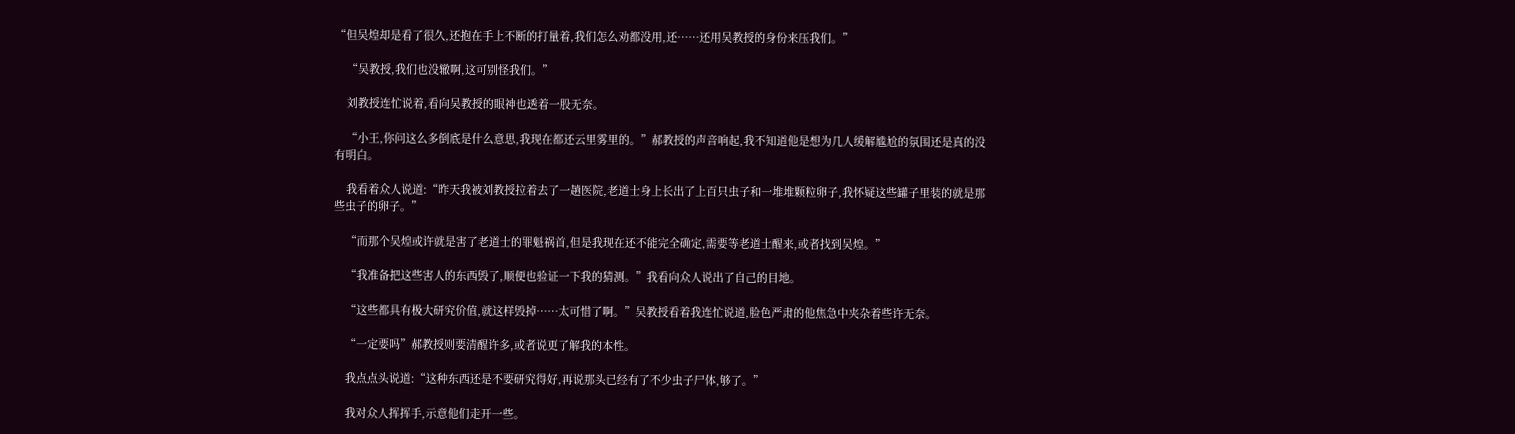“但吴煌却是看了很久,还抱在手上不断的打量着,我们怎么劝都没用,还……还用吴教授的身份来压我们。”

    “吴教授,我们也没辙啊,这可别怪我们。”

    刘教授连忙说着,看向吴教授的眼神也透着一股无奈。

    “小王,你问这么多倒底是什么意思,我现在都还云里雾里的。”郝教授的声音响起,我不知道他是想为几人缓解尴尬的氛围还是真的没有明白。

    我看着众人说道:“昨天我被刘教授拉着去了一趟医院,老道士身上长出了上百只虫子和一堆堆颗粒卵子,我怀疑这些罐子里装的就是那些虫子的卵子。”

    “而那个吴煌或许就是害了老道士的罪魁祸首,但是我现在还不能完全确定,需要等老道士醒来,或者找到吴煌。”

    “我准备把这些害人的东西毁了,顺便也验证一下我的猜测。”我看向众人说出了自己的目地。

    “这些都具有极大研究价值,就这样毁掉……太可惜了啊。”吴教授看着我连忙说道,脸色严肃的他焦急中夹杂着些许无奈。

    “一定要吗”郝教授则要清醒许多,或者说更了解我的本性。

    我点点头说道:“这种东西还是不要研究得好,再说那头已经有了不少虫子尸体,够了。”

    我对众人挥挥手,示意他们走开一些。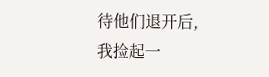待他们退开后,我捡起一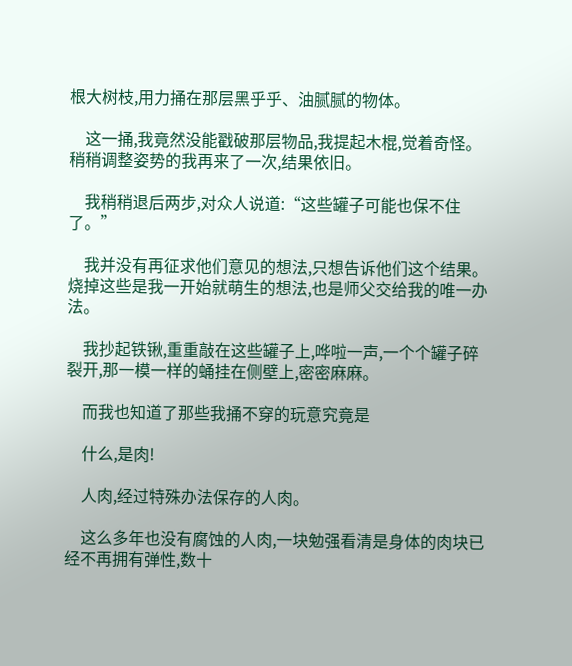根大树枝,用力捅在那层黑乎乎、油腻腻的物体。

    这一捅,我竟然没能戳破那层物品,我提起木棍,觉着奇怪。稍稍调整姿势的我再来了一次,结果依旧。

    我稍稍退后两步,对众人说道:“这些罐子可能也保不住了。”

    我并没有再征求他们意见的想法,只想告诉他们这个结果。烧掉这些是我一开始就萌生的想法,也是师父交给我的唯一办法。

    我抄起铁锹,重重敲在这些罐子上,哗啦一声,一个个罐子碎裂开,那一模一样的蛹挂在侧壁上,密密麻麻。

    而我也知道了那些我捅不穿的玩意究竟是

    什么,是肉!

    人肉,经过特殊办法保存的人肉。

    这么多年也没有腐蚀的人肉,一块勉强看清是身体的肉块已经不再拥有弹性,数十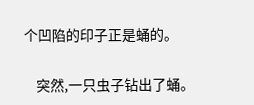个凹陷的印子正是蛹的。

    突然,一只虫子钻出了蛹。